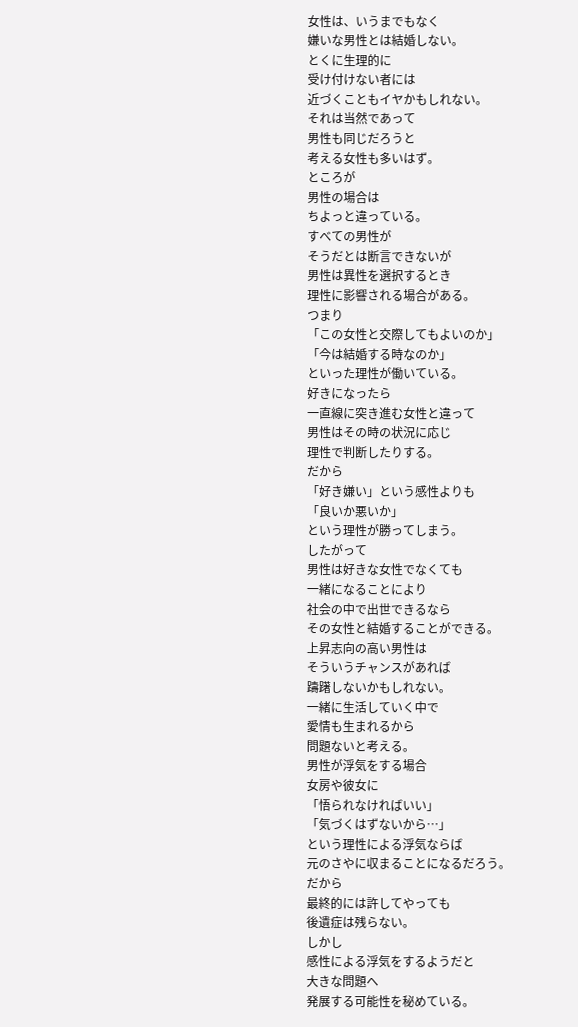女性は、いうまでもなく
嫌いな男性とは結婚しない。
とくに生理的に
受け付けない者には
近づくこともイヤかもしれない。
それは当然であって
男性も同じだろうと
考える女性も多いはず。
ところが
男性の場合は
ちよっと違っている。
すべての男性が
そうだとは断言できないが
男性は異性を選択するとき
理性に影響される場合がある。
つまり
「この女性と交際してもよいのか」
「今は結婚する時なのか」
といった理性が働いている。
好きになったら
一直線に突き進む女性と違って
男性はその時の状況に応じ
理性で判断したりする。
だから
「好き嫌い」という感性よりも
「良いか悪いか」
という理性が勝ってしまう。
したがって
男性は好きな女性でなくても
一緒になることにより
社会の中で出世できるなら
その女性と結婚することができる。
上昇志向の高い男性は
そういうチャンスがあれば
躊躇しないかもしれない。
一緒に生活していく中で
愛情も生まれるから
問題ないと考える。
男性が浮気をする場合
女房や彼女に
「悟られなければいい」
「気づくはずないから…」
という理性による浮気ならば
元のさやに収まることになるだろう。
だから
最終的には許してやっても
後遺症は残らない。
しかし
感性による浮気をするようだと
大きな問題へ
発展する可能性を秘めている。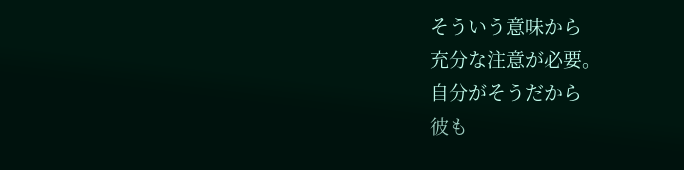そういう意味から
充分な注意が必要。
自分がそうだから
彼も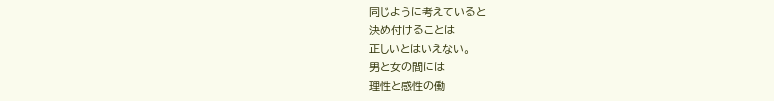同じように考えていると
決め付けることは
正しいとはいえない。
男と女の間には
理性と感性の働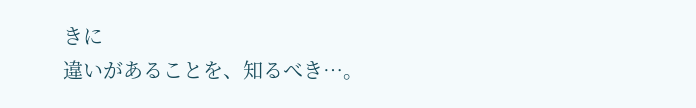きに
違いがあることを、知るべき…。